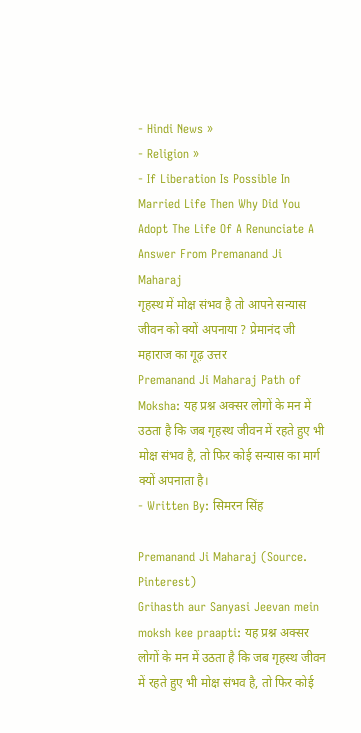- Hindi News »
- Religion »
- If Liberation Is Possible In Married Life Then Why Did You Adopt The Life Of A Renunciate A Answer From Premanand Ji Maharaj
गृहस्थ में मोक्ष संभव है तो आपने सन्यास जीवन को क्यों अपनाया ? प्रेमानंद जी महाराज का गूढ़ उत्तर
Premanand Ji Maharaj Path of Moksha: यह प्रश्न अक्सर लोगों के मन में उठता है कि जब गृहस्थ जीवन में रहते हुए भी मोक्ष संभव है, तो फिर कोई सन्यास का मार्ग क्यों अपनाता है।
- Written By: सिमरन सिंह

Premanand Ji Maharaj (Source. Pinterest)
Grihasth aur Sanyasi Jeevan mein moksh kee praapti: यह प्रश्न अक्सर लोगों के मन में उठता है कि जब गृहस्थ जीवन में रहते हुए भी मोक्ष संभव है, तो फिर कोई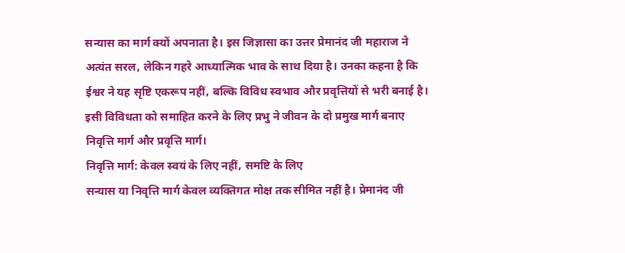सन्यास का मार्ग क्यों अपनाता है। इस जिज्ञासा का उत्तर प्रेमानंद जी महाराज ने अत्यंत सरल, लेकिन गहरे आध्यात्मिक भाव के साथ दिया है। उनका कहना है कि ईश्वर ने यह सृष्टि एकरूप नहीं, बल्कि विविध स्वभाव और प्रवृत्तियों से भरी बनाई है। इसी विविधता को समाहित करने के लिए प्रभु ने जीवन के दो प्रमुख मार्ग बनाए निवृत्ति मार्ग और प्रवृत्ति मार्ग।
निवृत्ति मार्ग: केवल स्वयं के लिए नहीं, समष्टि के लिए
सन्यास या निवृत्ति मार्ग केवल व्यक्तिगत मोक्ष तक सीमित नहीं है। प्रेमानंद जी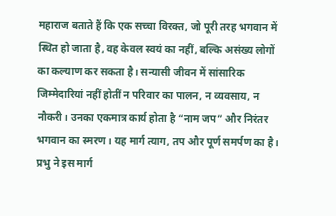महाराज बताते हैं कि एक सच्चा विरक्त, जो पूरी तरह भगवान में स्थित हो जाता है, वह केवल स्वयं का नहीं, बल्कि असंख्य लोगों का कल्याण कर सकता है। सन्यासी जीवन में सांसारिक जिम्मेदारियां नहीं होतीं न परिवार का पालन, न व्यवसाय, न नौकरी। उनका एकमात्र कार्य होता है “नाम जप” और निरंतर भगवान का स्मरण। यह मार्ग त्याग, तप और पूर्ण समर्पण का है। प्रभु ने इस मार्ग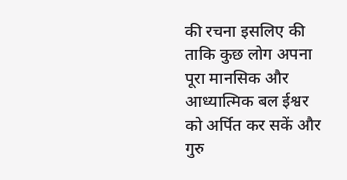की रचना इसलिए की ताकि कुछ लोग अपना पूरा मानसिक और आध्यात्मिक बल ईश्वर को अर्पित कर सकें और गुरु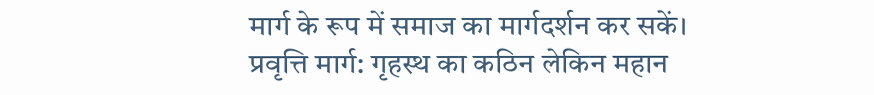मार्ग के रूप में समाज का मार्गदर्शन कर सकें।
प्रवृत्ति मार्ग: गृहस्थ का कठिन लेकिन महान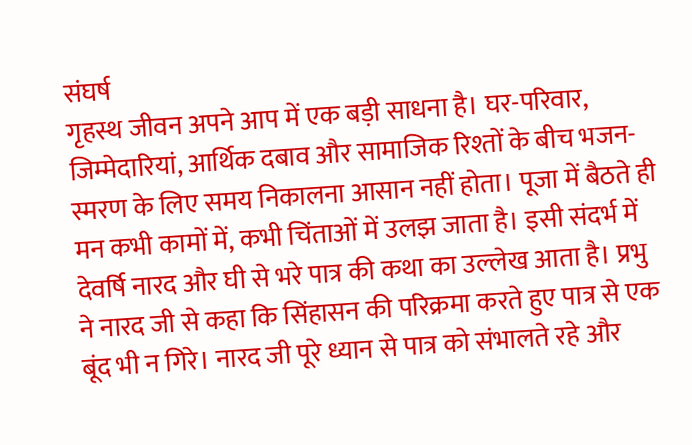संघर्ष
गृहस्थ जीवन अपने आप में एक बड़ी साधना है। घर-परिवार, जिम्मेदारियां, आर्थिक दबाव और सामाजिक रिश्तों के बीच भजन-स्मरण के लिए समय निकालना आसान नहीं होता। पूजा में बैठते ही मन कभी कामों में, कभी चिंताओं में उलझ जाता है। इसी संदर्भ में देवर्षि नारद और घी से भरे पात्र की कथा का उल्लेख आता है। प्रभु ने नारद जी से कहा कि सिंहासन की परिक्रमा करते हुए पात्र से एक बूंद भी न गिरे। नारद जी पूरे ध्यान से पात्र को संभालते रहे और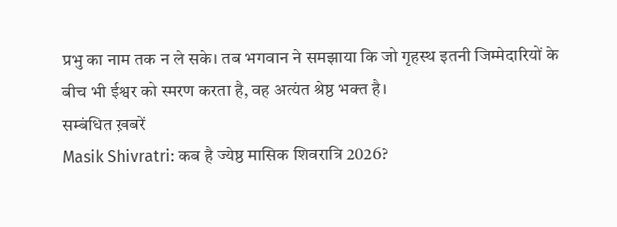प्रभु का नाम तक न ले सके। तब भगवान ने समझाया कि जो गृहस्थ इतनी जिम्मेदारियों के बीच भी ईश्वर को स्मरण करता है, वह अत्यंत श्रेष्ठ भक्त है।
सम्बंधित ख़बरें
Masik Shivratri: कब है ज्येष्ठ मासिक शिवरात्रि 2026?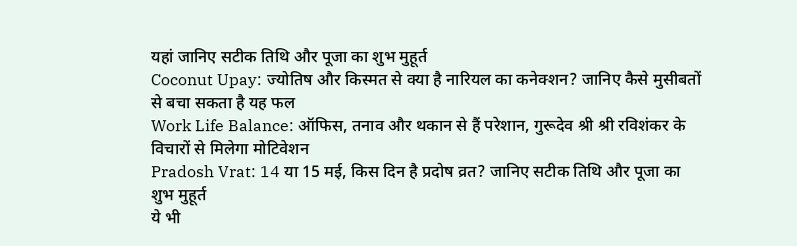यहां जानिए सटीक तिथि और पूजा का शुभ मुहूर्त
Coconut Upay: ज्योतिष और किस्मत से क्या है नारियल का कनेक्शन? जानिए कैसे मुसीबतों से बचा सकता है यह फल
Work Life Balance: ऑफिस, तनाव और थकान से हैं परेशान, गुरूदेव श्री श्री रविशंकर के विचारों से मिलेगा मोटिवेशन
Pradosh Vrat: 14 या 15 मई, किस दिन है प्रदोष व्रत? जानिए सटीक तिथि और पूजा का शुभ मुहूर्त
ये भी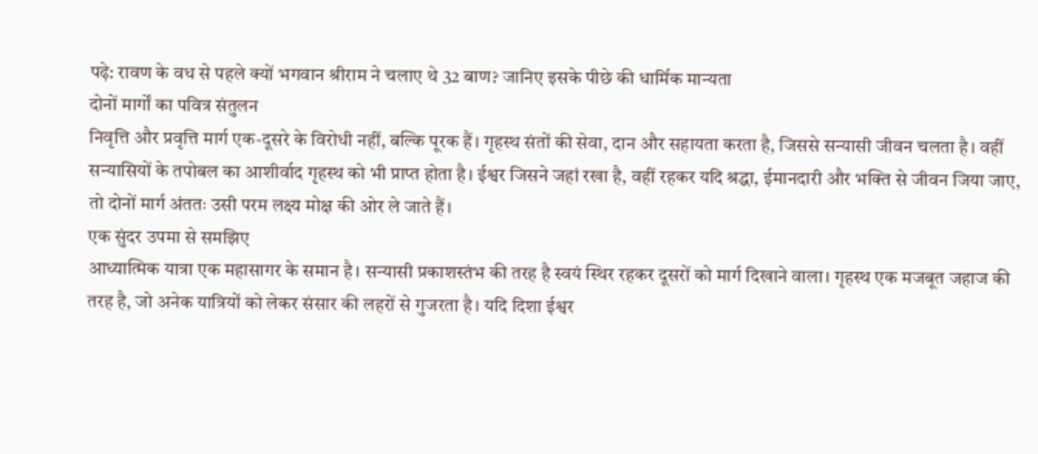पढ़े: रावण के वध से पहले क्यों भगवान श्रीराम ने चलाए थे 32 बाण? जानिए इसके पीछे की धार्मिक मान्यता
दोनों मार्गों का पवित्र संतुलन
निवृत्ति और प्रवृत्ति मार्ग एक-दूसरे के विरोधी नहीं, बल्कि पूरक हैं। गृहस्थ संतों की सेवा, दान और सहायता करता है, जिससे सन्यासी जीवन चलता है। वहीं सन्यासियों के तपोबल का आशीर्वाद गृहस्थ को भी प्राप्त होता है। ईश्वर जिसने जहां रखा है, वहीं रहकर यदि श्रद्धा, ईमानदारी और भक्ति से जीवन जिया जाए, तो दोनों मार्ग अंततः उसी परम लक्ष्य मोक्ष की ओर ले जाते हैं।
एक सुंदर उपमा से समझिए
आध्यात्मिक यात्रा एक महासागर के समान है। सन्यासी प्रकाशस्तंभ की तरह है स्वयं स्थिर रहकर दूसरों को मार्ग दिखाने वाला। गृहस्थ एक मजबूत जहाज की तरह है, जो अनेक यात्रियों को लेकर संसार की लहरों से गुजरता है। यदि दिशा ईश्वर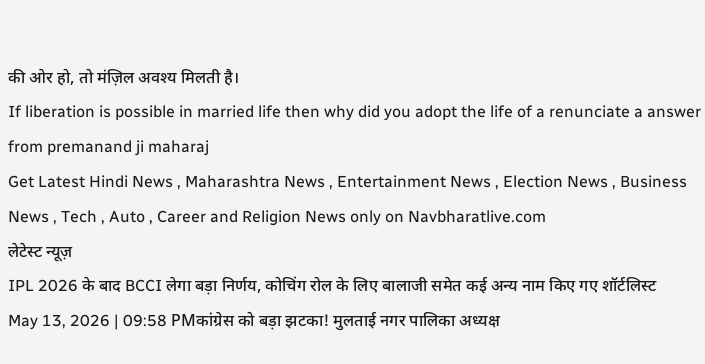की ओर हो, तो मंज़िल अवश्य मिलती है।
If liberation is possible in married life then why did you adopt the life of a renunciate a answer from premanand ji maharaj
Get Latest Hindi News , Maharashtra News , Entertainment News , Election News , Business News , Tech , Auto , Career and Religion News only on Navbharatlive.com
लेटेस्ट न्यूज़
IPL 2026 के बाद BCCI लेगा बड़ा निर्णय, कोचिंग रोल के लिए बालाजी समेत कई अन्य नाम किए गए शॉर्टलिस्ट
May 13, 2026 | 09:58 PMकांग्रेस को बड़ा झटका! मुलताई नगर पालिका अध्यक्ष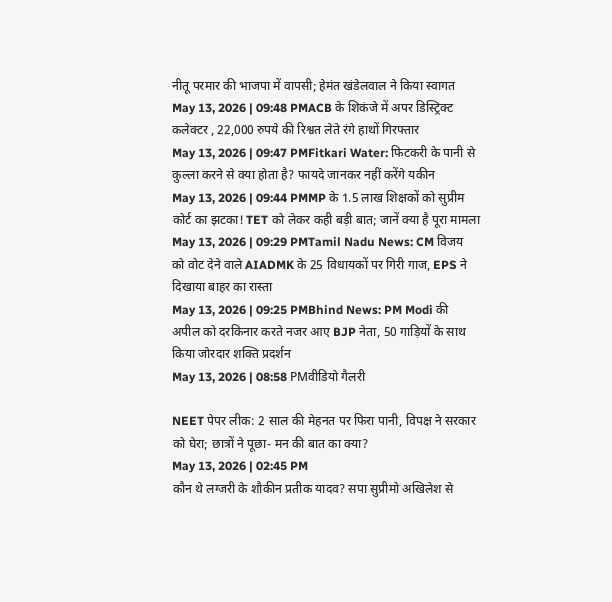नीतू परमार की भाजपा में वापसी; हेमंत खंडेलवाल ने किया स्वागत
May 13, 2026 | 09:48 PMACB के शिकंजे में अपर डिस्ट्रिक्ट कलेक्टर , 22,000 रुपये की रिश्वत लेते रंगे हाथों गिरफ्तार
May 13, 2026 | 09:47 PMFitkari Water: फिटकरी के पानी से कुल्ला करने से क्या होता है? फायदे जानकर नहीं करेंगे यकीन
May 13, 2026 | 09:44 PMMP के 1.5 लाख शिक्षकों को सुप्रीम कोर्ट का झटका! TET को लेकर कही बड़ी बात; जानें क्या है पूरा मामला
May 13, 2026 | 09:29 PMTamil Nadu News: CM विजय को वोट देने वाले AIADMK के 25 विधायकों पर गिरी गाज, EPS ने दिखाया बाहर का रास्ता
May 13, 2026 | 09:25 PMBhind News: PM Modi की अपील को दरकिनार करते नजर आए BJP नेता, 50 गाड़ियों के साथ किया जोरदार शक्ति प्रदर्शन
May 13, 2026 | 08:58 PMवीडियो गैलरी

NEET पेपर लीक: 2 साल की मेहनत पर फिरा पानी, विपक्ष ने सरकार को घेरा; छात्रों ने पूछा- मन की बात का क्या?
May 13, 2026 | 02:45 PM
कौन थे लग्जरी के शौकीन प्रतीक यादव? सपा सुप्रीमो अखिलेश से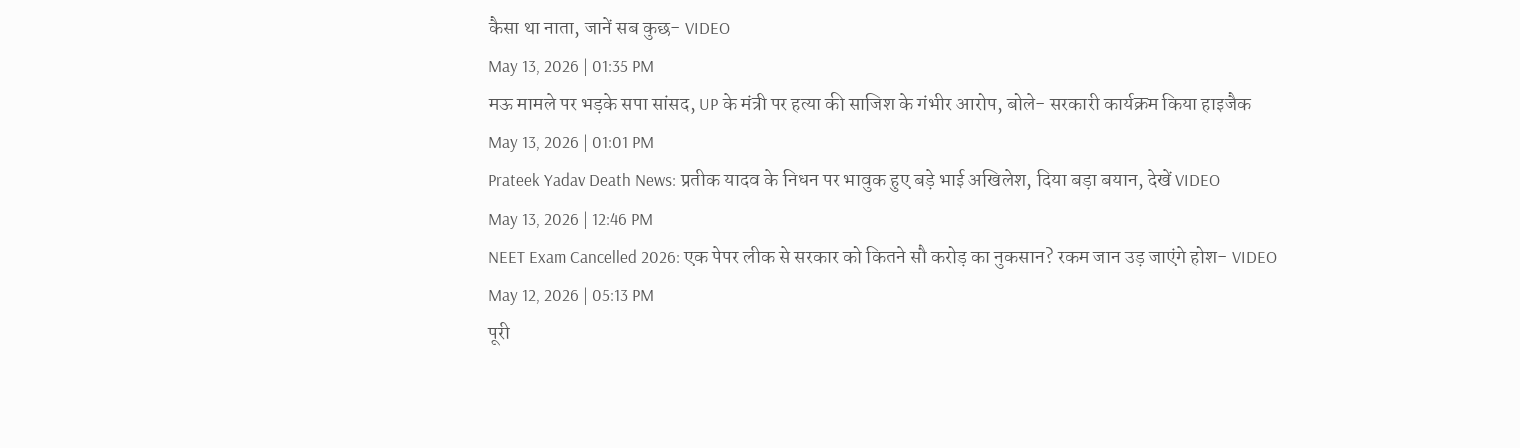कैसा था नाता, जानें सब कुछ- VIDEO
May 13, 2026 | 01:35 PM
मऊ मामले पर भड़के सपा सांसद, UP के मंत्री पर हत्या की साजिश के गंभीर आरोप, बोले- सरकारी कार्यक्रम किया हाइजैक
May 13, 2026 | 01:01 PM
Prateek Yadav Death News: प्रतीक यादव के निधन पर भावुक हुए बड़े भाई अखिलेश, दिया बड़ा बयान, देखें VIDEO
May 13, 2026 | 12:46 PM
NEET Exam Cancelled 2026: एक पेपर लीक से सरकार को कितने सौ करोड़ का नुकसान? रकम जान उड़ जाएंगे होश- VIDEO
May 12, 2026 | 05:13 PM
पूरी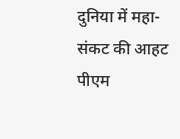दुनिया में महा-संकट की आहट पीएम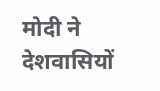मोदी ने देशवासियों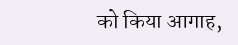को किया आगाह,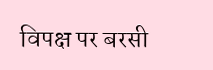विपक्ष पर बरसी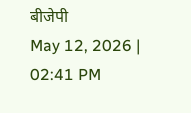बीजेपी
May 12, 2026 | 02:41 PM